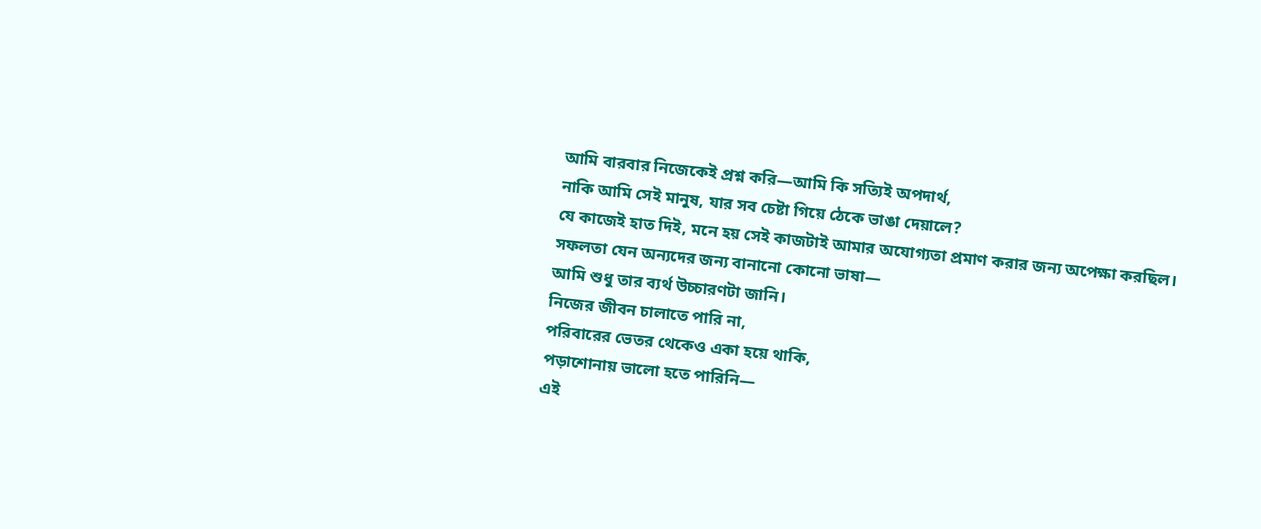আমি বারবার নিজেকেই প্রশ্ন করি—আমি কি সত্যিই অপদার্থ,
নাকি আমি সেই মানুষ, যার সব চেষ্টা গিয়ে ঠেকে ভাঙা দেয়ালে?
যে কাজেই হাত দিই, মনে হয় সেই কাজটাই আমার অযোগ্যতা প্রমাণ করার জন্য অপেক্ষা করছিল।
সফলতা যেন অন্যদের জন্য বানানো কোনো ভাষা—
আমি শুধু তার ব্যর্থ উচ্চারণটা জানি।
নিজের জীবন চালাতে পারি না,
পরিবারের ভেতর থেকেও একা হয়ে থাকি,
পড়াশোনায় ভালো হতে পারিনি—
এই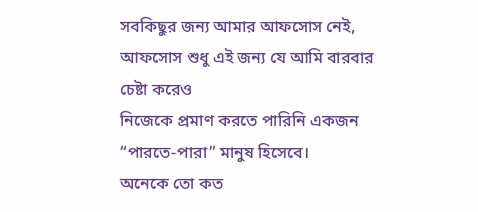সবকিছুর জন্য আমার আফসোস নেই,
আফসোস শুধু এই জন্য যে আমি বারবার চেষ্টা করেও
নিজেকে প্রমাণ করতে পারিনি একজন “পারতে-পারা” মানুষ হিসেবে।
অনেকে তো কত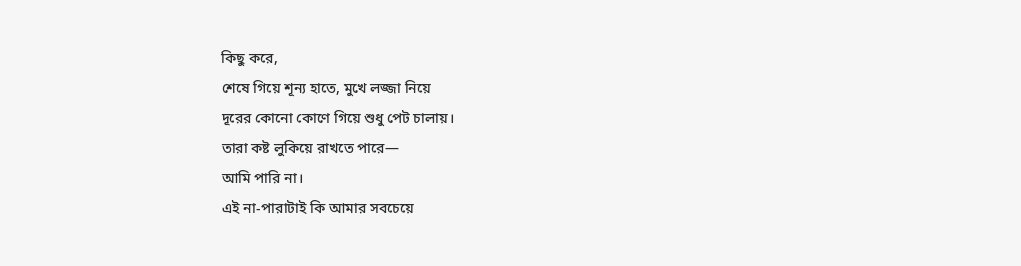কিছু করে,
শেষে গিয়ে শূন্য হাতে, মুখে লজ্জা নিয়ে
দূরের কোনো কোণে গিয়ে শুধু পেট চালায়।
তারা কষ্ট লুকিয়ে রাখতে পারে—
আমি পারি না।
এই না-পারাটাই কি আমার সবচেয়ে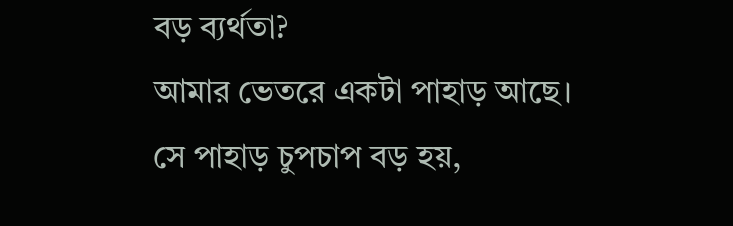বড় ব্যর্থতা?
আমার ভেতরে একটা পাহাড় আছে।
সে পাহাড় চুপচাপ বড় হয়,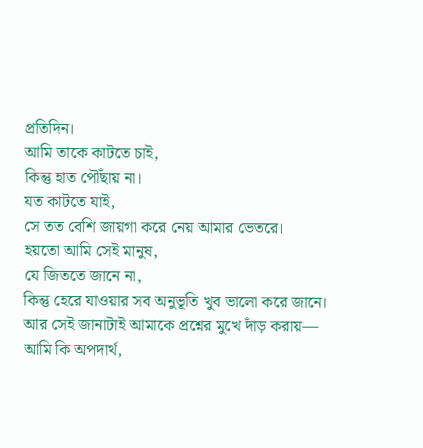প্রতিদিন।
আমি তাকে কাটতে চাই,
কিন্তু হাত পৌঁছায় না।
যত কাটতে যাই,
সে তত বেশি জায়গা করে নেয় আমার ভেতরে।
হয়তো আমি সেই মানুষ,
যে জিততে জানে না,
কিন্তু হেরে যাওয়ার সব অনুভূতি খুব ভালো করে জানে।
আর সেই জানাটাই আমাকে প্রশ্নের মুখে দাঁড় করায়—
আমি কি অপদার্থ,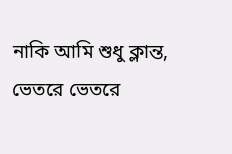নাকি আমি শুধু ক্লান্ত, ভেতরে ভেতরে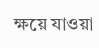ক্ষয়ে যাওয়া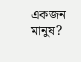একজন মানুষ?